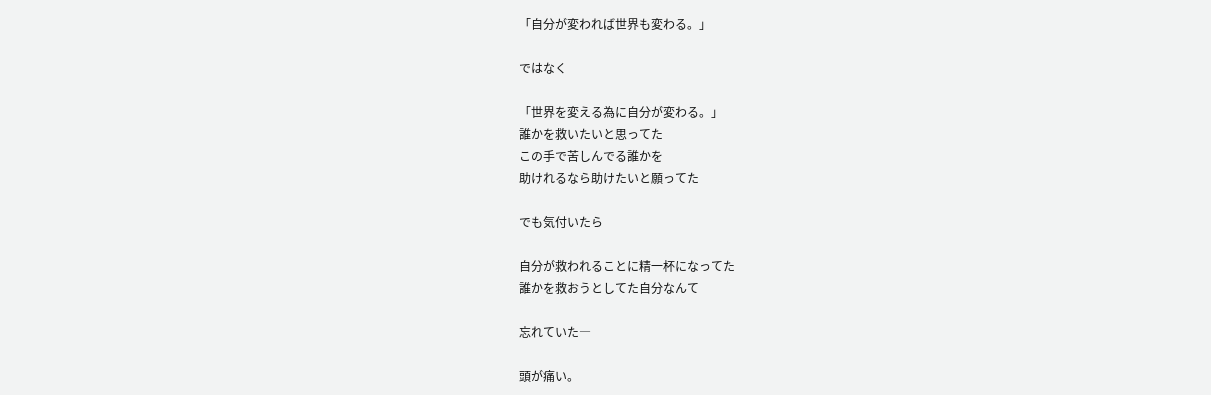「自分が変われば世界も変わる。」

ではなく

「世界を変える為に自分が変わる。」
誰かを救いたいと思ってた
この手で苦しんでる誰かを
助けれるなら助けたいと願ってた

でも気付いたら

自分が救われることに精一杯になってた
誰かを救おうとしてた自分なんて

忘れていた―

頭が痛い。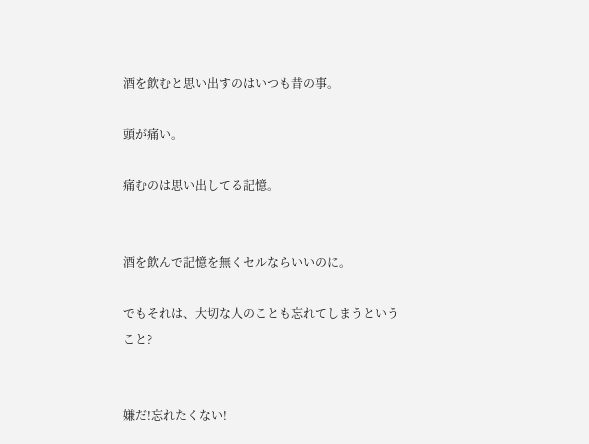酒を飲むと思い出すのはいつも昔の事。

頭が痛い。

痛むのは思い出してる記憶。


酒を飲んで記憶を無くセルならいいのに。

でもそれは、大切な人のことも忘れてしまうということ?


嫌だ!忘れたくない!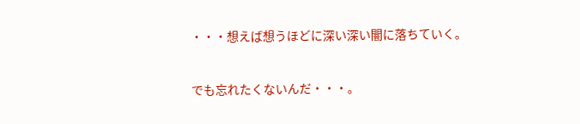・・・想えば想うほどに深い深い闇に落ちていく。

でも忘れたくないんだ・・・。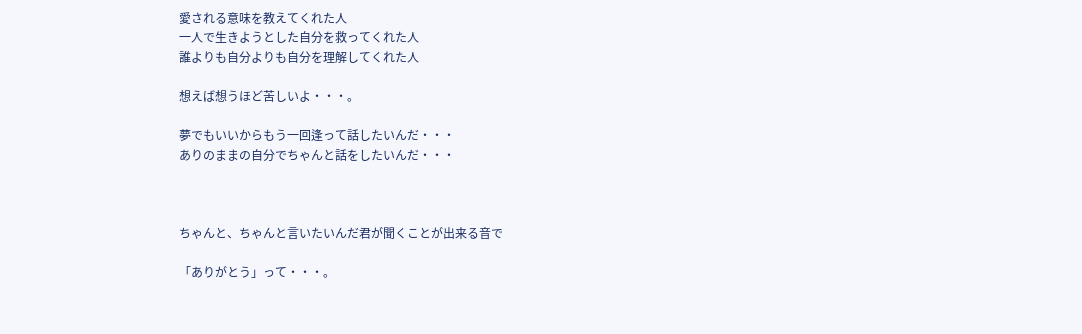愛される意味を教えてくれた人
一人で生きようとした自分を救ってくれた人
誰よりも自分よりも自分を理解してくれた人

想えば想うほど苦しいよ・・・。

夢でもいいからもう一回逢って話したいんだ・・・
ありのままの自分でちゃんと話をしたいんだ・・・



ちゃんと、ちゃんと言いたいんだ君が聞くことが出来る音で

「ありがとう」って・・・。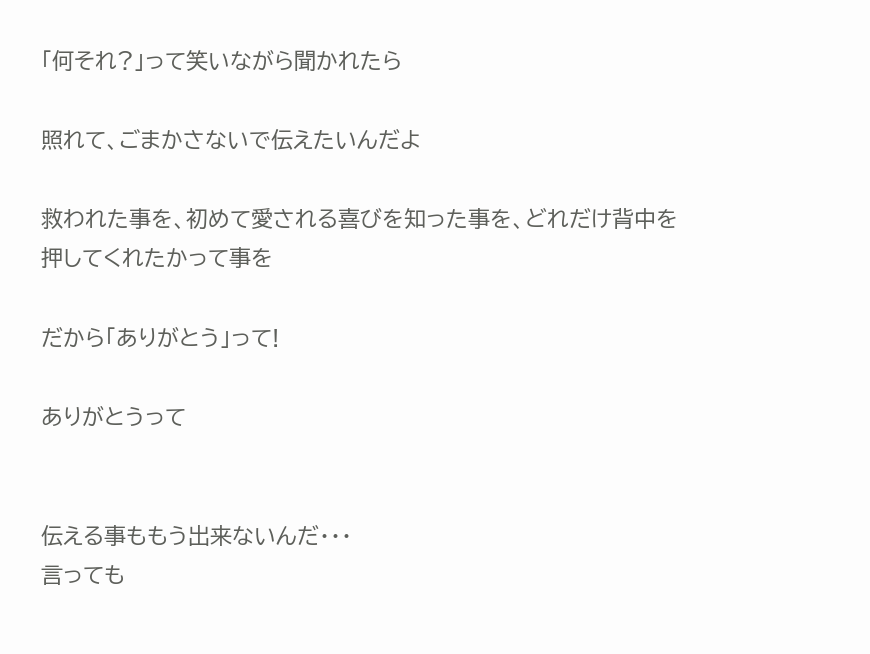「何それ?」って笑いながら聞かれたら

照れて、ごまかさないで伝えたいんだよ

救われた事を、初めて愛される喜びを知った事を、どれだけ背中を押してくれたかって事を

だから「ありがとう」って!

ありがとうって


伝える事ももう出来ないんだ・・・
言っても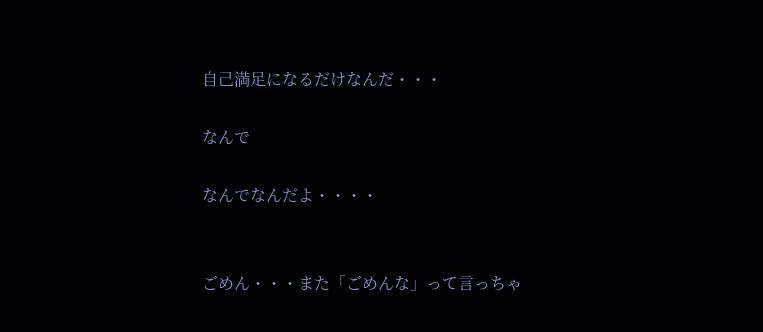自己満足になるだけなんだ・・・

なんで

なんでなんだよ・・・・


ごめん・・・また「ごめんな」って言っちゃ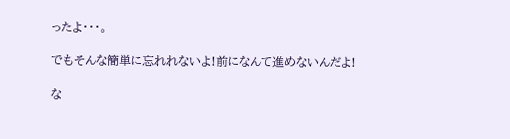ったよ・・・。

でもそんな簡単に忘れれないよ!前になんて進めないんだよ!

な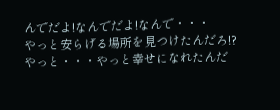んでだよ!なんでだよ!なんで・・・
やっと安らげる場所を見つけたんだろ!?
やっと・・・やっと幸せになれたんだ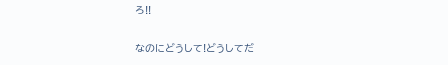ろ!!

なのにどうして!どうしてだ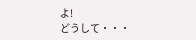よ!
どうして・・・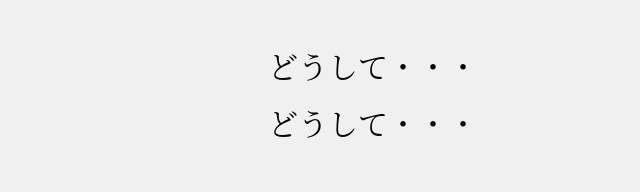どうして・・・
どうして・・・